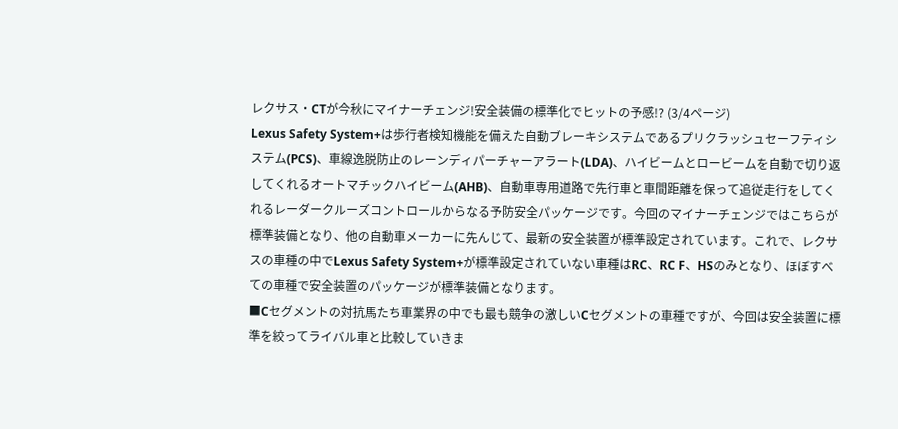レクサス・CTが今秋にマイナーチェンジ!安全装備の標準化でヒットの予感!? (3/4ページ)
Lexus Safety System+は歩行者検知機能を備えた自動ブレーキシステムであるプリクラッシュセーフティシステム(PCS)、車線逸脱防止のレーンディパーチャーアラート(LDA)、ハイビームとロービームを自動で切り返してくれるオートマチックハイビーム(AHB)、自動車専用道路で先行車と車間距離を保って追従走行をしてくれるレーダークルーズコントロールからなる予防安全パッケージです。今回のマイナーチェンジではこちらが標準装備となり、他の自動車メーカーに先んじて、最新の安全装置が標準設定されています。これで、レクサスの車種の中でLexus Safety System+が標準設定されていない車種はRC、RC F、HSのみとなり、ほぼすべての車種で安全装置のパッケージが標準装備となります。
■Cセグメントの対抗馬たち車業界の中でも最も競争の激しいCセグメントの車種ですが、今回は安全装置に標準を絞ってライバル車と比較していきま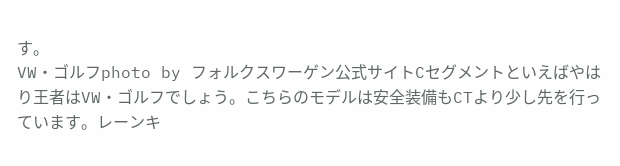す。
VW・ゴルフphoto by フォルクスワーゲン公式サイトCセグメントといえばやはり王者はVW・ゴルフでしょう。こちらのモデルは安全装備もCTより少し先を行っています。レーンキ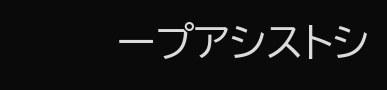ープアシストシ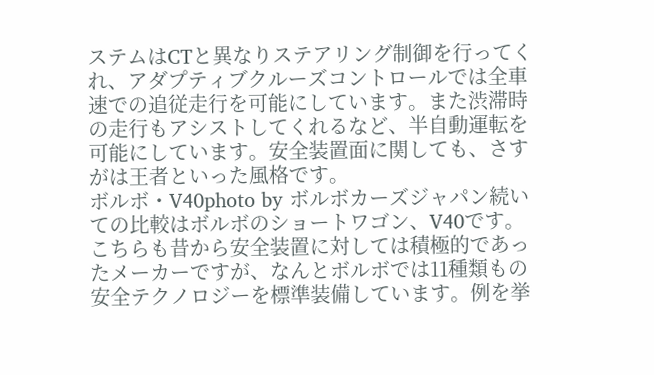ステムはCTと異なりステアリング制御を行ってくれ、アダプティブクルーズコントロールでは全車速での追従走行を可能にしています。また渋滞時の走行もアシストしてくれるなど、半自動運転を可能にしています。安全装置面に関しても、さすがは王者といった風格です。
ボルボ・V40photo by ボルボカーズジャパン続いての比較はボルボのショートワゴン、V40です。こちらも昔から安全装置に対しては積極的であったメーカーですが、なんとボルボでは11種類もの安全テクノロジーを標準装備しています。例を挙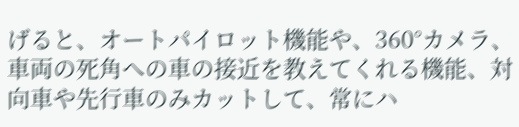げると、オートパイロット機能や、360°カメラ、車両の死角への車の接近を教えてくれる機能、対向車や先行車のみカットして、常にハ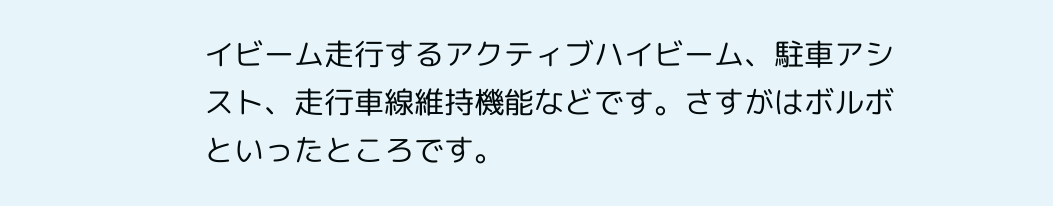イビーム走行するアクティブハイビーム、駐車アシスト、走行車線維持機能などです。さすがはボルボといったところです。